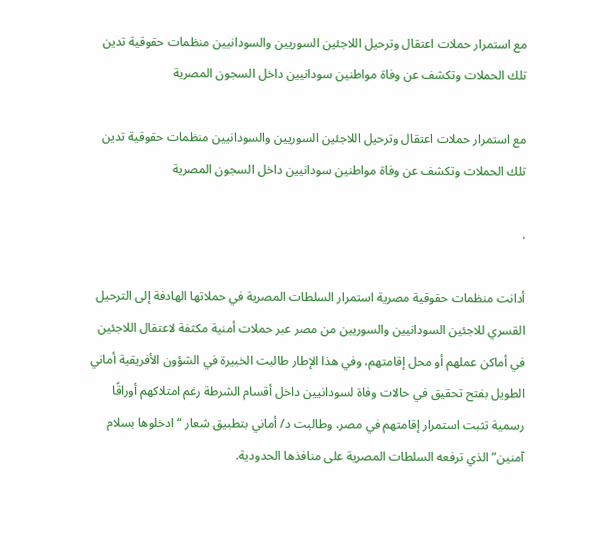مع استمرار حملات اعتقال وترحيل اللاجئين السوريين والسودانيين منظمات حقوقية تدين تلك الحملات وتكشف عن وفاة مواطنين سودانيين داخل السجون المصرية

مع استمرار حملات اعتقال وترحيل اللاجئين السوريين والسودانيين منظمات حقوقية تدين تلك الحملات وتكشف عن وفاة مواطنين سودانيين داخل السجون المصرية

.

أدانت منظمات حقوقية مصرية استمرار السلطات المصرية في حملاتها الهادفة إلى الترحيل القسري للاجئين السودانيين والسوريين من مصر عبر حملات أمنية مكثفة لاعتقال اللاجئين في أماكن عملهم أو محل إقامتهم، وفي هذا الإطار طالبت الخبيرة في الشؤون الأفريقية أماني الطويل بفتح تحقيق في حالات وفاة لسودانيين داخل أقسام الشرطة رغم امتلاكهم أوراقًا رسمية تثبت استمرار إقامتهم في مصر، وطالبت د/ أماني بتطبيق شعار “ادخلوها بسلام آمنين” الذي ترفعه السلطات المصرية على منافذها الحدودية.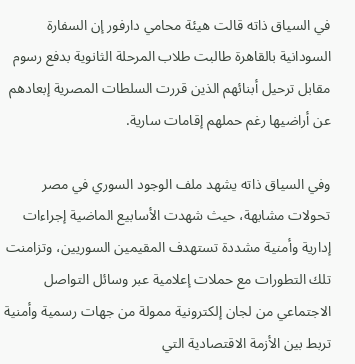في السياق ذاته قالت هيئة محامي دارفور إن السفارة السودانية بالقاهرة طالبت طلاب المرحلة الثانوية بدفع رسوم مقابل ترحيل أبنائهم الذين قررت السلطات المصرية إبعادهم عن أراضيها رغم حملهم إقامات سارية.

وفي السياق ذاته يشهد ملف الوجود السوري في مصر تحولات مشابهة، حيث شهدت الأسابيع الماضية إجراءات إدارية وأمنية مشددة تستهدف المقيمين السوريين، وتزامنت تلك التطورات مع حملات إعلامية عبر وسائل التواصل الاجتماعي من لجان إلكترونية ممولة من جهات رسمية وأمنية تربط بين الأزمة الاقتصادية التي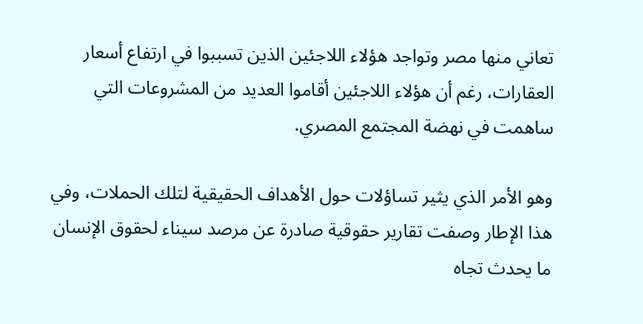تعاني منها مصر وتواجد هؤلاء اللاجئين الذين تسببوا في ارتفاع أسعار العقارات، رغم أن هؤلاء اللاجئين أقاموا العديد من المشروعات التي ساهمت في نهضة المجتمع المصري.

وهو الأمر الذي يثير تساؤلات حول الأهداف الحقيقية لتلك الحملات، وفي هذا الإطار وصفت تقارير حقوقية صادرة عن مرصد سيناء لحقوق الإنسان ما يحدث تجاه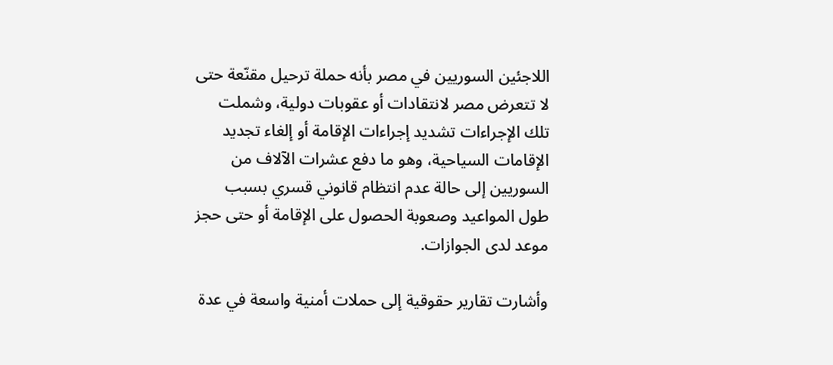اللاجئين السوريين في مصر بأنه حملة ترحيل مقنّعة حتى لا تتعرض مصر لانتقادات أو عقوبات دولية، وشملت تلك الإجراءات تشديد إجراءات الإقامة أو إلغاء تجديد الإقامات السياحية، وهو ما دفع عشرات الآلاف من السوريين إلى حالة عدم انتظام قانوني قسري بسبب طول المواعيد وصعوبة الحصول على الإقامة أو حتى حجز موعد لدى الجوازات.

وأشارت تقارير حقوقية إلى حملات أمنية واسعة في عدة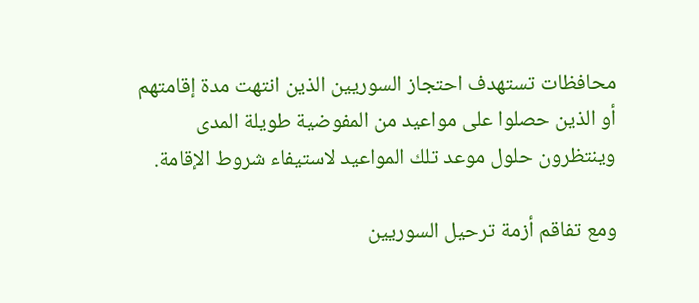محافظات تستهدف احتجاز السوريين الذين انتهت مدة إقامتهم أو الذين حصلوا على مواعيد من المفوضية طويلة المدى وينتظرون حلول موعد تلك المواعيد لاستيفاء شروط الإقامة.

ومع تفاقم أزمة ترحيل السوريين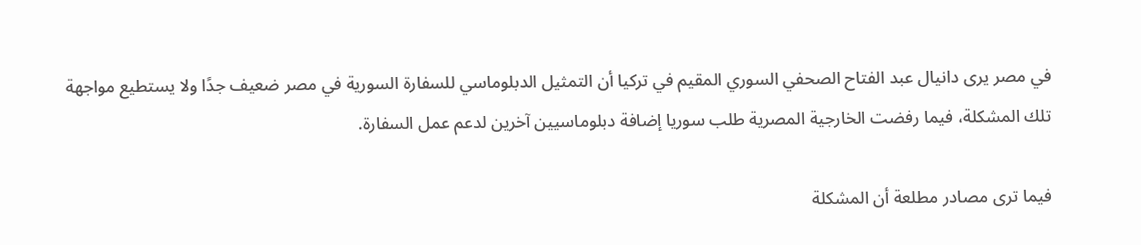في مصر يرى دانيال عبد الفتاح الصحفي السوري المقيم في تركيا أن التمثيل الدبلوماسي للسفارة السورية في مصر ضعيف جدًا ولا يستطيع مواجهة تلك المشكلة، فيما رفضت الخارجية المصرية طلب سوريا إضافة دبلوماسيين آخرين لدعم عمل السفارة.

فيما ترى مصادر مطلعة أن المشكلة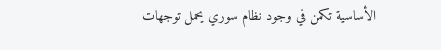الأساسية تكمن في وجود نظام سوري يحمل توجهات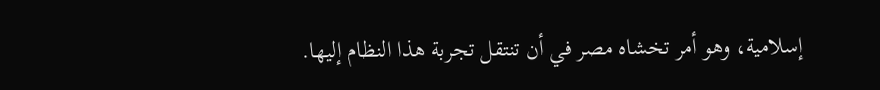إسلامية، وهو أمر تخشاه مصر في أن تنتقل تجربة هذا النظام إليها.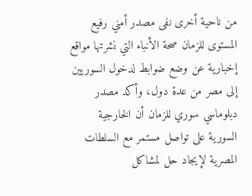من ناحية أخرى نفى مصدر أمني رفيع المستوى للزمان صحة الأنباء التي نشرتها مواقع إخبارية عن وضع ضوابط لدخول السوريين إلى مصر من عدة دول، وأكد مصدر دبلوماسي سوري للزمان أن الخارجية السورية على تواصل مستمر مع السلطات المصرية لإيجاد حل لمشاكل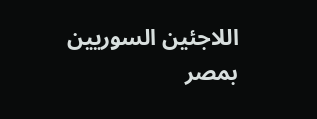اللاجئين السوريين بمصر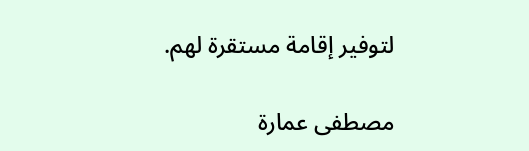لتوفير إقامة مستقرة لهم.

مصطفى عمارة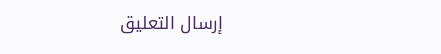إرسال التعليق